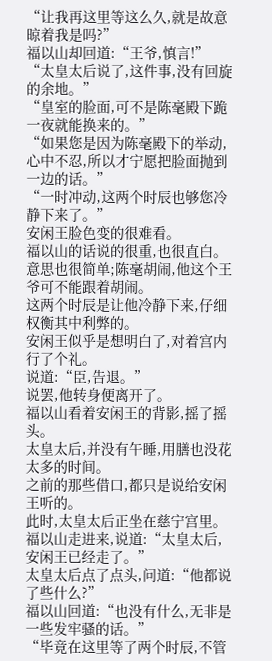“让我再这里等这么久,就是故意晾着我是吗?”
福以山却回道:“王爷,慎言!”
“太皇太后说了,这件事,没有回旋的余地。”
“皇室的脸面,可不是陈毫殿下跪一夜就能换来的。”
“如果您是因为陈毫殿下的举动,心中不忍,所以才宁愿把脸面抛到一边的话。”
“一时冲动,这两个时辰也够您冷静下来了。”
安闲王脸色变的很难看。
福以山的话说的很重,也很直白。
意思也很简单;陈毫胡闹,他这个王爷可不能跟着胡闹。
这两个时辰是让他冷静下来,仔细权衡其中利弊的。
安闲王似乎是想明白了,对着宫内行了个礼。
说道:“臣,告退。”
说罢,他转身便离开了。
福以山看着安闲王的背影,摇了摇头。
太皇太后,并没有午睡,用膳也没花太多的时间。
之前的那些借口,都只是说给安闲王听的。
此时,太皇太后正坐在慈宁宫里。
福以山走进来,说道:“太皇太后,安闲王已经走了。”
太皇太后点了点头,问道:“他都说了些什么?”
福以山回道:“也没有什么,无非是一些发牢骚的话。”
“毕竟在这里等了两个时辰,不管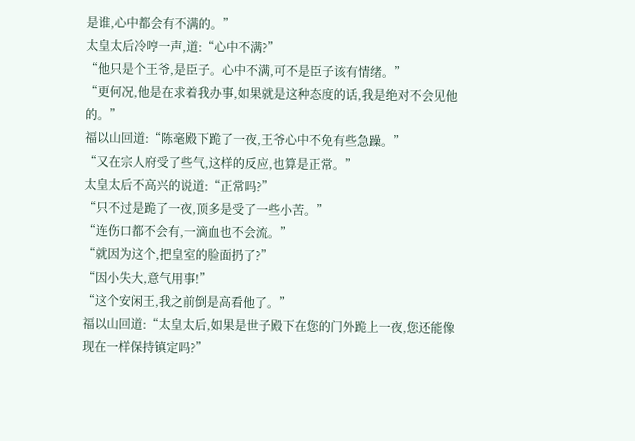是谁,心中都会有不满的。”
太皇太后冷哼一声,道:“心中不满?”
“他只是个王爷,是臣子。心中不满,可不是臣子该有情绪。”
“更何况,他是在求着我办事,如果就是这种态度的话,我是绝对不会见他的。”
福以山回道:“陈毫殿下跪了一夜,王爷心中不免有些急躁。”
“又在宗人府受了些气,这样的反应,也算是正常。”
太皇太后不高兴的说道:“正常吗?”
“只不过是跪了一夜,顶多是受了一些小苦。”
“连伤口都不会有,一滴血也不会流。”
“就因为这个,把皇室的脸面扔了?”
“因小失大,意气用事!”
“这个安闲王,我之前倒是高看他了。”
福以山回道:“太皇太后,如果是世子殿下在您的门外跪上一夜,您还能像现在一样保持镇定吗?”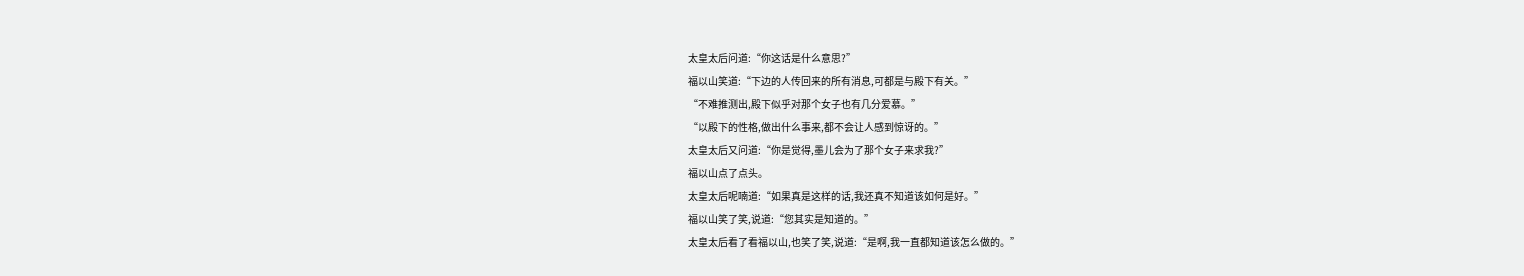太皇太后问道:“你这话是什么意思?”
福以山笑道:“下边的人传回来的所有消息,可都是与殿下有关。”
“不难推测出,殿下似乎对那个女子也有几分爱慕。”
“以殿下的性格,做出什么事来,都不会让人感到惊讶的。”
太皇太后又问道:“你是觉得,墨儿会为了那个女子来求我?”
福以山点了点头。
太皇太后呢喃道:“如果真是这样的话,我还真不知道该如何是好。”
福以山笑了笑,说道:“您其实是知道的。”
太皇太后看了看福以山,也笑了笑,说道:“是啊,我一直都知道该怎么做的。”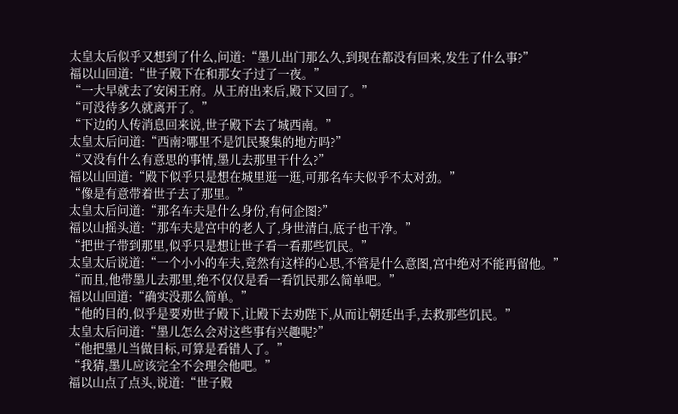太皇太后似乎又想到了什么,问道:“墨儿出门那么久,到现在都没有回来,发生了什么事?”
福以山回道:“世子殿下在和那女子过了一夜。”
“一大早就去了安闲王府。从王府出来后,殿下又回了。”
“可没待多久就离开了。”
“下边的人传消息回来说,世子殿下去了城西南。”
太皇太后问道:“西南?哪里不是饥民聚集的地方吗?”
“又没有什么有意思的事情,墨儿去那里干什么?”
福以山回道:“殿下似乎只是想在城里逛一逛,可那名车夫似乎不太对劲。”
“像是有意带着世子去了那里。”
太皇太后问道:“那名车夫是什么身份,有何企图?”
福以山摇头道:“那车夫是宫中的老人了,身世清白,底子也干净。”
“把世子带到那里,似乎只是想让世子看一看那些饥民。”
太皇太后说道:“一个小小的车夫,竟然有这样的心思,不管是什么意图,宫中绝对不能再留他。”
“而且,他带墨儿去那里,绝不仅仅是看一看饥民那么简单吧。”
福以山回道:“确实没那么简单。”
“他的目的,似乎是要劝世子殿下,让殿下去劝陛下,从而让朝廷出手,去救那些饥民。”
太皇太后问道:“墨儿怎么会对这些事有兴趣呢?”
“他把墨儿当做目标,可算是看错人了。”
“我猜,墨儿应该完全不会理会他吧。”
福以山点了点头,说道:“世子殿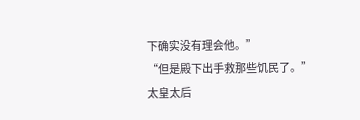下确实没有理会他。”
“但是殿下出手救那些饥民了。”
太皇太后